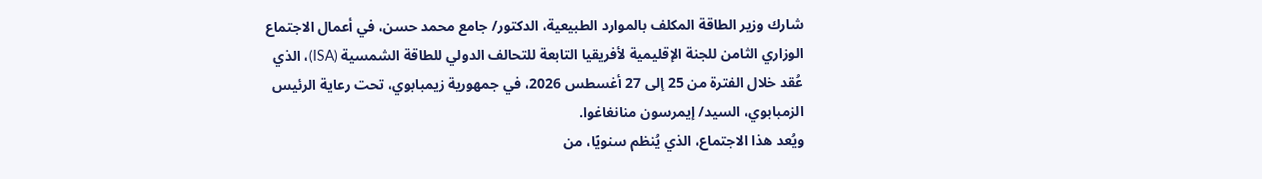شارك وزير الطاقة المكلف بالموارد الطبيعية، الدكتور/ جامع محمد حسن، في أعمال الاجتماع الوزاري الثامن للجنة الإقليمية لأفريقيا التابعة للتحالف الدولي للطاقة الشمسية (ISA)، الذي عُقد خلال الفترة من 25 إلى 27 أغسطس 2026، في جمهورية زيمبابوي، تحت رعاية الرئيس الزمبابوي، السيد/ إيمرسون منانغاغوا.
ويُعد هذا الاجتماع، الذي يُنظم سنويًا، من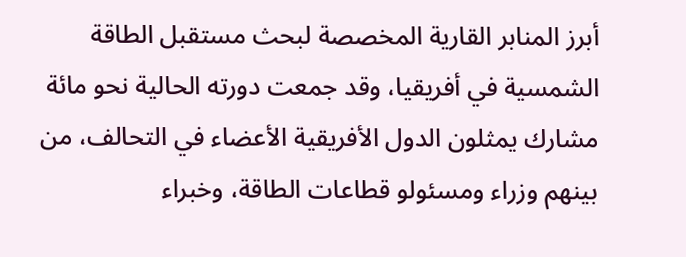أبرز المنابر القارية المخصصة لبحث مستقبل الطاقة الشمسية في أفريقيا، وقد جمعت دورته الحالية نحو مائة مشارك يمثلون الدول الأفريقية الأعضاء في التحالف، من بينهم وزراء ومسئولو قطاعات الطاقة، وخبراء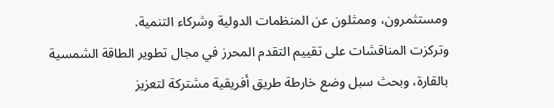ومستثمرون، وممثلون عن المنظمات الدولية وشركاء التنمية.
وتركزت المناقشات على تقييم التقدم المحرز في مجال تطوير الطاقة الشمسية بالقارة، وبحث سبل وضع خارطة طريق أفريقية مشتركة لتعزيز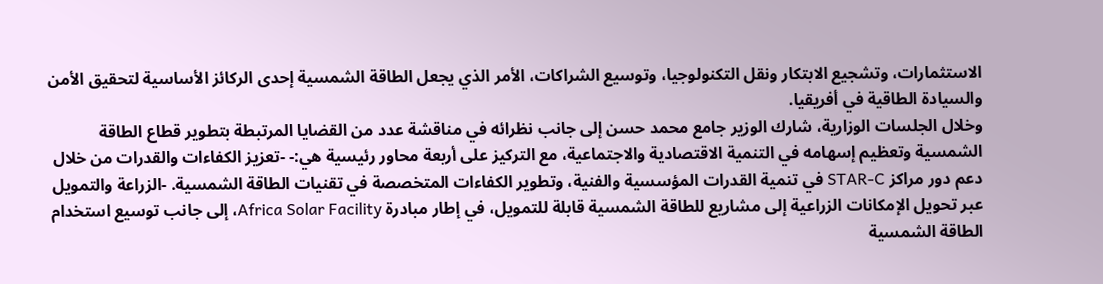الاستثمارات، وتشجيع الابتكار ونقل التكنولوجيا، وتوسيع الشراكات، الأمر الذي يجعل الطاقة الشمسية إحدى الركائز الأساسية لتحقيق الأمن والسيادة الطاقية في أفريقيا.
وخلال الجلسات الوزارية، شارك الوزير جامع محمد حسن إلى جانب نظرائه في مناقشة عدد من القضايا المرتبطة بتطوير قطاع الطاقة الشمسية وتعظيم إسهامه في التنمية الاقتصادية والاجتماعية، مع التركيز على أربعة محاور رئيسية هي:- -تعزيز الكفاءات والقدرات من خلال دعم دور مراكز STAR-C في تنمية القدرات المؤسسية والفنية، وتطوير الكفاءات المتخصصة في تقنيات الطاقة الشمسية. -الزراعة والتمويل عبر تحويل الإمكانات الزراعية إلى مشاريع للطاقة الشمسية قابلة للتمويل، في إطار مبادرة Africa Solar Facility، إلى جانب توسيع استخدام الطاقة الشمسية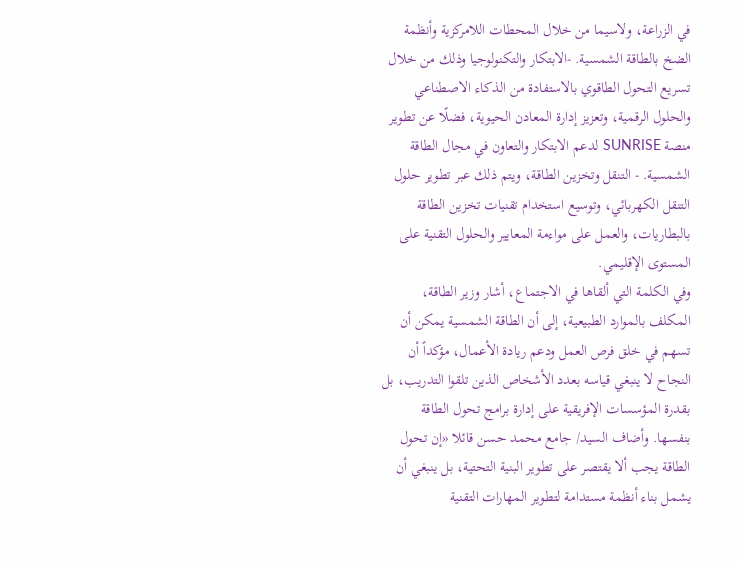في الزراعة، ولاسيما من خلال المحطات اللامركزية وأنظمة الضخ بالطاقة الشمسية. -الابتكار والتكنولوجيا وذلك من خلال تسريع التحول الطاقوي بالاستفادة من الذكاء الاصطناعي والحلول الرقمية، وتعزيز إدارة المعادن الحيوية، فضلًا عن تطوير منصة SUNRISE لدعم الابتكار والتعاون في مجال الطاقة الشمسية. - التنقل وتخزين الطاقة، ويتم ذلك عبر تطوير حلول التنقل الكهربائي، وتوسيع استخدام تقنيات تخزين الطاقة بالبطاريات، والعمل على مواءمة المعايير والحلول التقنية على المستوى الإقليمي.
وفي الكلمة التي ألقاها في الاجتماع، أشار وزير الطاقة، المكلف بالموارد الطبيعية، إلى أن الطاقة الشمسية يمكن أن تسهم في خلق فرص العمل ودعم ريادة الأعمال، مؤكداً أن النجاح لا ينبغي قياسه بعدد الأشخاص الذين تلقوا التدريب، بل بقدرة المؤسسات الإفريقية على إدارة برامج تحول الطاقة بنفسها. وأضاف السيد/ جامع محمد حسن قائلا «إن تحول الطاقة يجب ألا يقتصر على تطوير البنية التحتية، بل ينبغي أن يشمل بناء أنظمة مستدامة لتطوير المهارات التقنية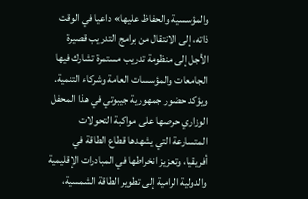والمؤسسية والحفاظ عليها» داعيا في الوقت ذاته، إلى الانتقال من برامج التدريب قصيرة الأجل إلى منظومة تدريب مستمرة تشارك فيها الجامعات والمؤسسات العامة وشركاء التنمية.
ويؤكد حضور جمهورية جيبوتي في هذا المحفل الوزاري حرصها على مواكبة التحولات المتسارعة التي يشهدها قطاع الطاقة في أفريقيا، وتعزيز انخراطها في المبادرات الإقليمية والدولية الرامية إلى تطوير الطاقة الشمسية،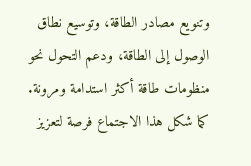وتنويع مصادر الطاقة، وتوسيع نطاق الوصول إلى الطاقة، ودعم التحول نحو منظومات طاقة أكثر استدامة ومرونة.
كما شكل هذا الاجتماع فرصة لتعزيز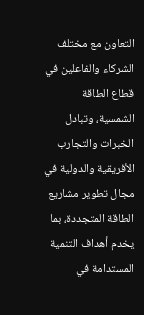التعاون مع مختلف الشركاء والفاعلين في قطاع الطاقة الشمسية، وتبادل الخبرات والتجارب الأفريقية والدولية في مجال تطوير مشاريع الطاقة المتجددة، بما يخدم أهداف التنمية المستدامة في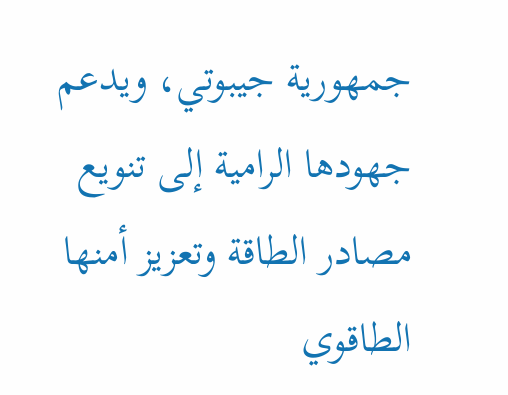جمهورية جيبوتي، ويدعم جهودها الرامية إلى تنويع مصادر الطاقة وتعزيز أمنها الطاقوي